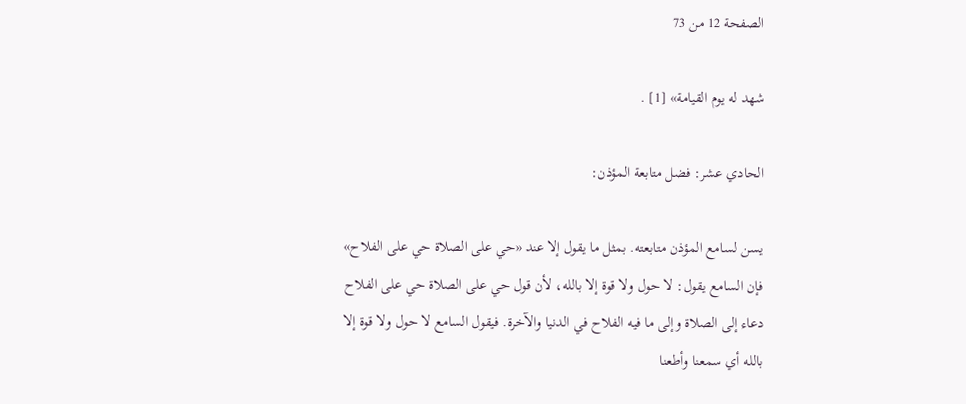الصفحة 12 من 73

شهد له يوم القيامة» [1] .

الحادي عشر: فضل متابعة المؤذن:

يسن لسامع المؤذن متابعته. بمثل ما يقول إلا عند «حي على الصلاة حي على الفلاح» فإن السامع يقول: لا حول ولا قوة إلا بالله، لأن قول حي على الصلاة حي على الفلاح دعاء إلى الصلاة وإلى ما فيه الفلاح في الدنيا والآخرة. فيقول السامع لا حول ولا قوة إلا بالله أي سمعنا وأطعنا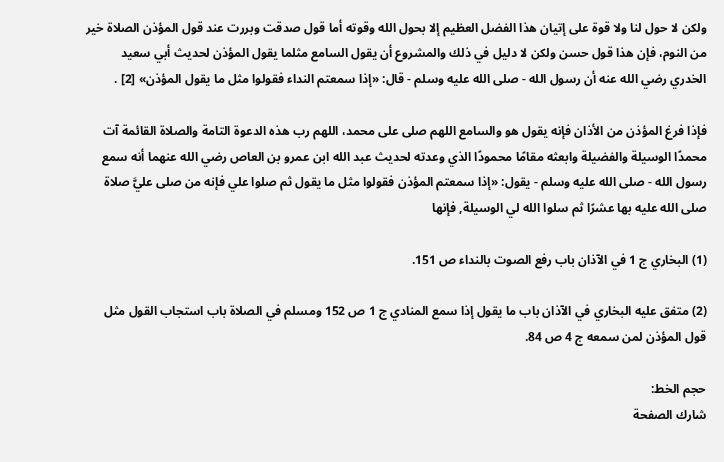ولكن لا حول لنا ولا قوة على إتيان هذا الفضل العظيم إلا بحول الله وقوته أما قول صدقت وبررت عند قول المؤذن الصلاة خير من النوم، فإن هذا قول حسن ولكن لا دليل في ذلك والمشروع أن يقول السامع مثلما يقول المؤذن لحديث أبي سعيد الخدري رضي الله عنه أن رسول الله - صلى الله عليه وسلم - قال: «إذا سمعتم النداء فقولوا مثل ما يقول المؤذن» [2] .

فإذا فرغ المؤذن من الأذان فإنه يقول هو والسامع اللهم صلى على محمد، اللهم رب هذه الدعوة التامة والصلاة القائمة آت محمدًا الوسيلة والفضيلة وابعثه مقامًا محمودًا الذي وعدته لحديث عبد الله ابن عمرو بن العاص رضي الله عنهما أنه سمع رسول الله - صلى الله عليه وسلم - يقول: «إذا سمعتم المؤذن فقولوا مثل ما يقول ثم صلوا علي فإنه من صلى عليَّ صلاة صلى الله عليه بها عشرًا ثم سلوا الله لي الوسيلة, فإنها

(1) البخاري ج 1 في الآذان باب رفع الصوت بالنداء ص 151.

(2) متفق عليه البخاري في الآذان باب ما يقول إذا سمع المنادي ج 1 ص 152 ومسلم في الصلاة باب استجاب القول مثل قول المؤذن لمن سمعه ج 4 ص 84.

حجم الخط:
شارك الصفحة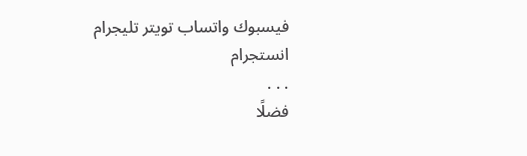فيسبوك واتساب تويتر تليجرام انستجرام
. . .
فضلًا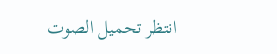انتظر تحميل الصوت